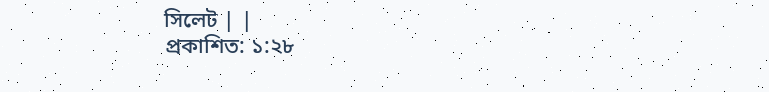সিলেট | |
প্রকাশিত: ১:২৮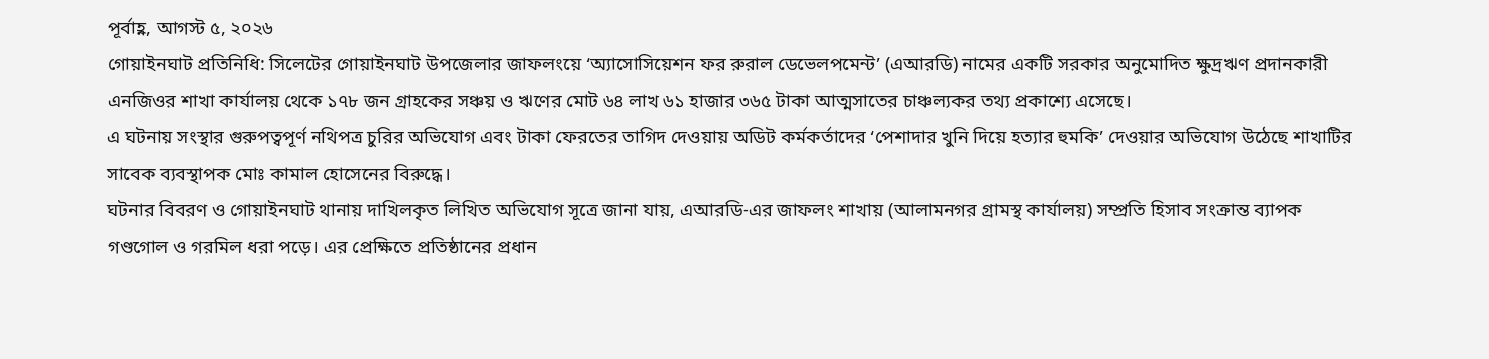পূর্বাহ্ণ, আগস্ট ৫, ২০২৬
গোয়াইনঘাট প্রতিনিধি: সিলেটের গোয়াইনঘাট উপজেলার জাফলংয়ে ‘অ্যাসোসিয়েশন ফর রুরাল ডেভেলপমেন্ট’ (এআরডি) নামের একটি সরকার অনুমোদিত ক্ষুদ্রঋণ প্রদানকারী এনজিওর শাখা কার্যালয় থেকে ১৭৮ জন গ্রাহকের সঞ্চয় ও ঋণের মোট ৬৪ লাখ ৬১ হাজার ৩৬৫ টাকা আত্মসাতের চাঞ্চল্যকর তথ্য প্রকাশ্যে এসেছে।
এ ঘটনায় সংস্থার গুরুপত্বপূর্ণ নথিপত্র চুরির অভিযোগ এবং টাকা ফেরতের তাগিদ দেওয়ায় অডিট কর্মকর্তাদের ‘পেশাদার খুনি দিয়ে হত্যার হুমকি’ দেওয়ার অভিযোগ উঠেছে শাখাটির সাবেক ব্যবস্থাপক মোঃ কামাল হোসেনের বিরুদ্ধে।
ঘটনার বিবরণ ও গোয়াইনঘাট থানায় দাখিলকৃত লিখিত অভিযোগ সূত্রে জানা যায়, এআরডি-এর জাফলং শাখায় (আলামনগর গ্রামস্থ কার্যালয়) সম্প্রতি হিসাব সংক্রান্ত ব্যাপক গণ্ডগোল ও গরমিল ধরা পড়ে। এর প্রেক্ষিতে প্রতিষ্ঠানের প্রধান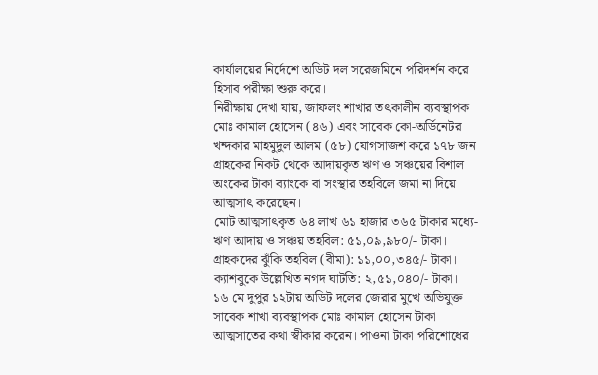কার্যালয়ের নির্দেশে অডিট দল সরেজমিনে পরিদর্শন করে হিসাব পরীক্ষা শুরু করে।
নিরীক্ষায় দেখা যায়, জাফলং শাখার তৎকালীন ব্যবস্থাপক মোঃ কামাল হোসেন (৪৬) এবং সাবেক কো-অর্ডিনেটর খন্দকার মাহমুদুল আলম (৫৮) যোগসাজশ করে ১৭৮ জন গ্রাহকের নিকট থেকে আদায়কৃত ঋণ ও সঞ্চয়ের বিশাল অংকের টাকা ব্যাংকে বা সংস্থার তহবিলে জমা না দিয়ে আত্মসাৎ করেছেন।
মোট আত্মসাৎকৃত ৬৪ লাখ ৬১ হাজার ৩৬৫ টাকার মধ্যে- ঋণ আদায় ও সঞ্চয় তহবিল: ৫১,০৯,৯৮০/- টাকা। গ্রাহকদের ঝুঁকি তহবিল (বীমা): ১১,০০,৩৪৫/- টাকা। ক্যাশবুকে উল্লেখিত নগদ ঘাটতি: ২,৫১,০৪০/- টাকা।
১৬ মে দুপুর ১২টায় অডিট দলের জেরার মুখে অভিযুক্ত সাবেক শাখা ব্যবস্থাপক মোঃ কামাল হোসেন টাকা আত্মসাতের কথা স্বীকার করেন। পাওনা টাকা পরিশোধের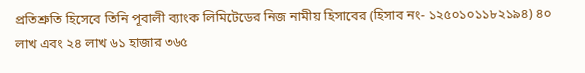প্রতিশ্রুতি হিসেবে তিনি পূবালী ব্যাংক লিমিটেডের নিজ নামীয় হিসাবের (হিসাব নং- ১২৫০১০১১৮২১৯৪) ৪০ লাখ এবং ২৪ লাখ ৬১ হাজার ৩৬৫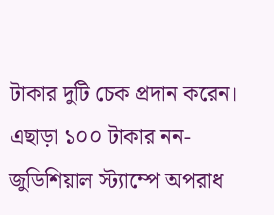টাকার দুটি চেক প্রদান করেন। এছাড়া ১০০ টাকার নন-জুডিশিয়াল স্ট্যাম্পে অপরাধ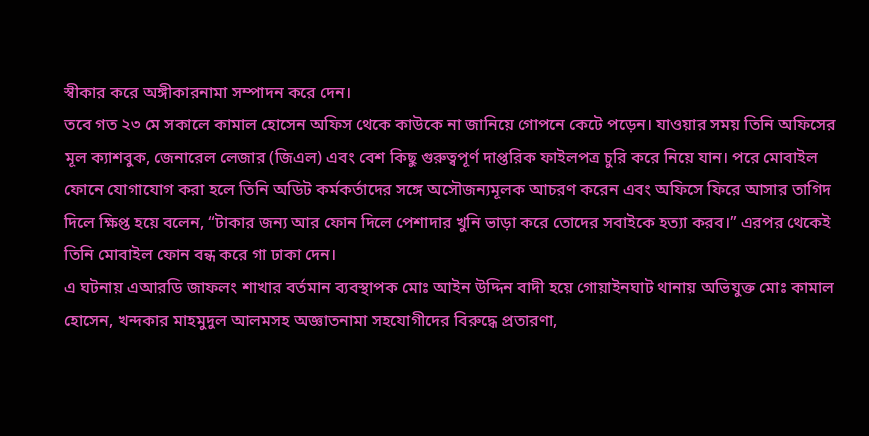স্বীকার করে অঙ্গীকারনামা সম্পাদন করে দেন।
তবে গত ২৩ মে সকালে কামাল হোসেন অফিস থেকে কাউকে না জানিয়ে গোপনে কেটে পড়েন। যাওয়ার সময় তিনি অফিসের মূল ক্যাশবুক, জেনারেল লেজার (জিএল) এবং বেশ কিছু গুরুত্বপূর্ণ দাপ্তরিক ফাইলপত্র চুরি করে নিয়ে যান। পরে মোবাইল ফোনে যোগাযোগ করা হলে তিনি অডিট কর্মকর্তাদের সঙ্গে অসৌজন্যমূলক আচরণ করেন এবং অফিসে ফিরে আসার তাগিদ দিলে ক্ষিপ্ত হয়ে বলেন, “টাকার জন্য আর ফোন দিলে পেশাদার খুনি ভাড়া করে তোদের সবাইকে হত্যা করব।” এরপর থেকেই তিনি মোবাইল ফোন বন্ধ করে গা ঢাকা দেন।
এ ঘটনায় এআরডি জাফলং শাখার বর্তমান ব্যবস্থাপক মোঃ আইন উদ্দিন বাদী হয়ে গোয়াইনঘাট থানায় অভিযুক্ত মোঃ কামাল হোসেন, খন্দকার মাহমুদুল আলমসহ অজ্ঞাতনামা সহযোগীদের বিরুদ্ধে প্রতারণা,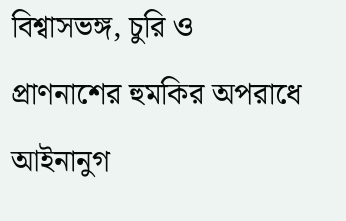বিশ্বাসভঙ্গ, চুরি ও প্রাণনাশের হুমকির অপরাধে আইনানুগ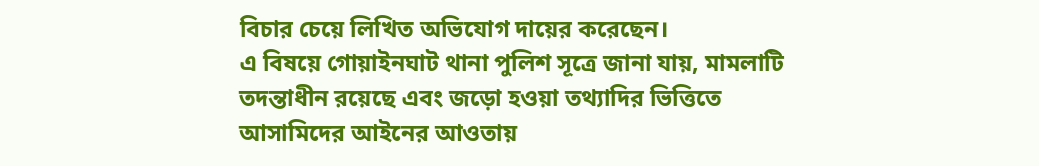বিচার চেয়ে লিখিত অভিযোগ দায়ের করেছেন।
এ বিষয়ে গোয়াইনঘাট থানা পুলিশ সূত্রে জানা যায়, মামলাটি তদন্তাধীন রয়েছে এবং জড়ো হওয়া তথ্যাদির ভিত্তিতে আসামিদের আইনের আওতায়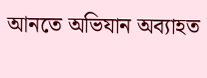আনতে অভিযান অব্যাহত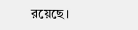রয়েছে।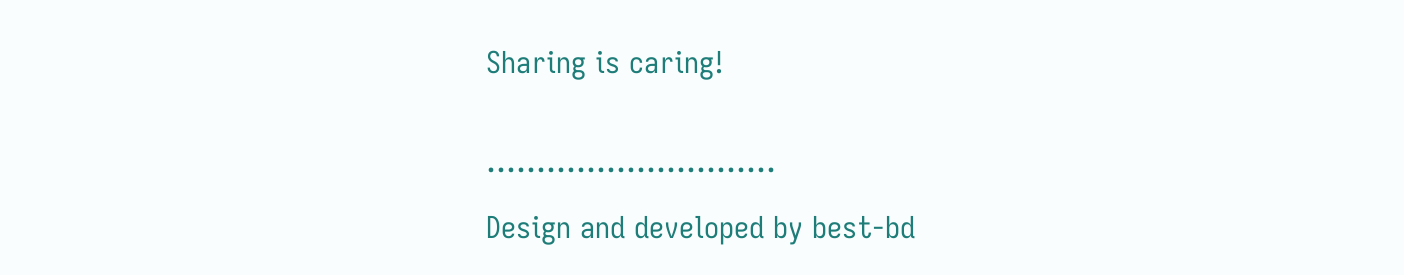Sharing is caring!


………………………..

Design and developed by best-bd